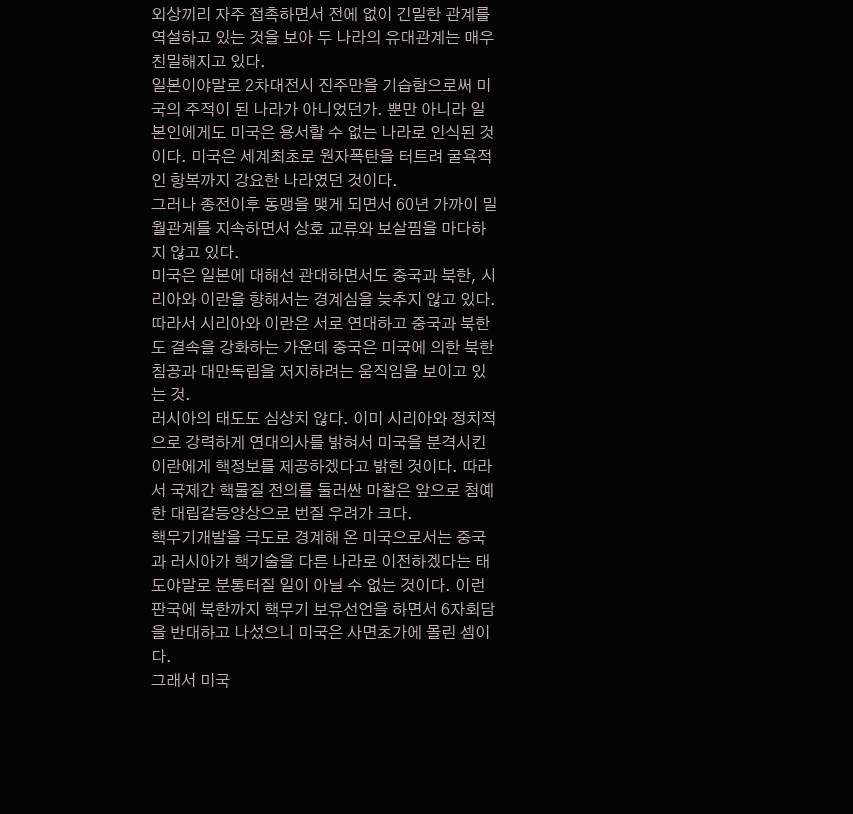외상끼리 자주 접촉하면서 전에 없이 긴밀한 관계를 역설하고 있는 것을 보아 두 나라의 유대관계는 매우 친밀해지고 있다.
일본이야말로 2차대전시 진주만을 기습함으로써 미국의 주적이 된 나라가 아니었던가. 뿐만 아니라 일본인에게도 미국은 용서할 수 없는 나라로 인식된 것이다. 미국은 세계최초로 원자폭탄을 터트려 굴욕적인 항복까지 강요한 나라였던 것이다.
그러나 종전이후 동맹을 맺게 되면서 60년 가까이 밀월관계를 지속하면서 상호 교류와 보살핌을 마다하지 않고 있다.
미국은 일본에 대해선 관대하면서도 중국과 북한, 시리아와 이란을 향해서는 경계심을 늦추지 않고 있다. 따라서 시리아와 이란은 서로 연대하고 중국과 북한도 결속을 강화하는 가운데 중국은 미국에 의한 북한 침공과 대만독립을 저지하려는 움직임을 보이고 있는 것.
러시아의 태도도 심상치 않다. 이미 시리아와 정치적으로 강력하게 연대의사를 밝혀서 미국을 분격시킨 이란에게 핵정보를 제공하겠다고 밝힌 것이다. 따라서 국제간 핵물질 전의를 둘러싼 마찰은 앞으로 첨예한 대립갈등양상으로 번질 우려가 크다.
핵무기개발을 극도로 경계해 온 미국으로서는 중국과 러시아가 핵기술을 다른 나라로 이전하겠다는 태도야말로 분통터질 일이 아닐 수 없는 것이다. 이런 판국에 북한까지 핵무기 보유선언을 하면서 6자회담을 반대하고 나섰으니 미국은 사면초가에 몰린 셈이다.
그래서 미국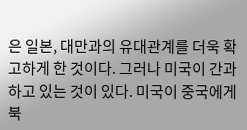은 일본, 대만과의 유대관계를 더욱 확고하게 한 것이다. 그러나 미국이 간과하고 있는 것이 있다. 미국이 중국에게 북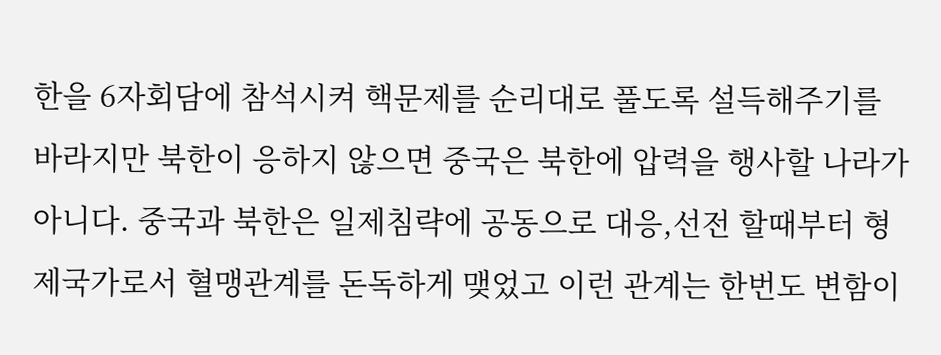한을 6자회담에 참석시켜 핵문제를 순리대로 풀도록 설득해주기를 바라지만 북한이 응하지 않으면 중국은 북한에 압력을 행사할 나라가 아니다. 중국과 북한은 일제침략에 공동으로 대응,선전 할때부터 형제국가로서 혈맹관계를 돈독하게 맺었고 이런 관계는 한번도 변함이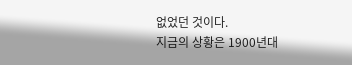없었던 것이다.
지금의 상황은 1900년대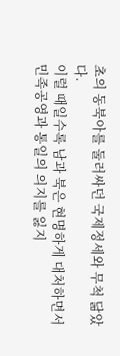초의 동북아를 둘러싸던 국제정세와 무척 닮았다.
이럴 때일수록 남과 북은 현명하게 대처하면서 민족공영과 통일의 의지를 잃지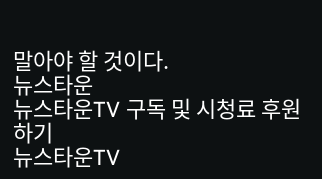말아야 할 것이다.
뉴스타운
뉴스타운TV 구독 및 시청료 후원하기
뉴스타운TV